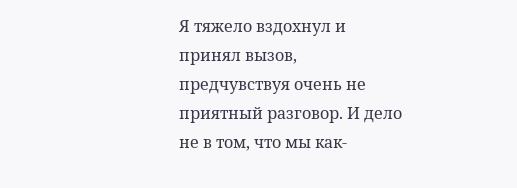Я тяжело вздохнул и принял вызов, предчувствуя очень не приятный разговор. И дело не в том, что мы как-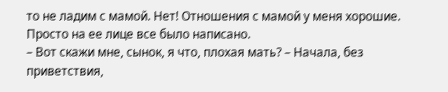то не ладим с мамой. Нет! Отношения с мамой у меня хорошие. Просто на ее лице все было написано.
– Вот скажи мне, сынок, я что, плохая мать? – Начала, без приветствия,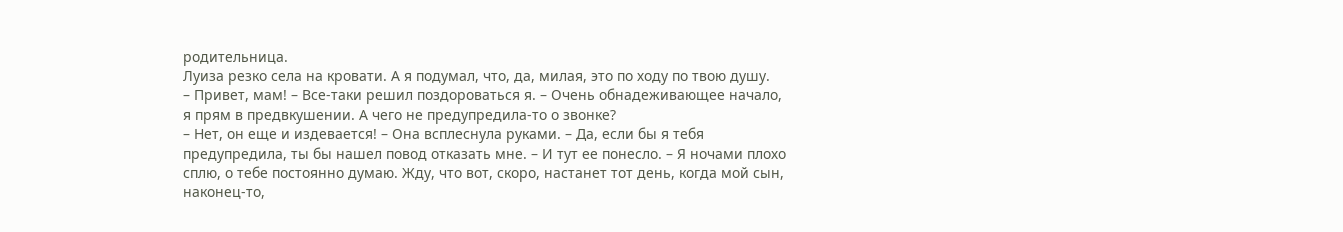родительница.
Луиза резко села на кровати. А я подумал, что, да, милая, это по ходу по твою душу.
– Привет, мам! – Все-таки решил поздороваться я. – Очень обнадеживающее начало, я прям в предвкушении. А чего не предупредила-то о звонке?
– Нет, он еще и издевается! – Она всплеснула руками. – Да, если бы я тебя предупредила, ты бы нашел повод отказать мне. – И тут ее понесло. – Я ночами плохо сплю, о тебе постоянно думаю. Жду, что вот, скоро, настанет тот день, когда мой сын, наконец-то,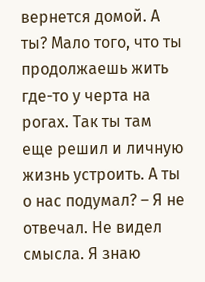вернется домой. А ты? Мало того, что ты продолжаешь жить где-то у черта на рогах. Так ты там еще решил и личную жизнь устроить. А ты о нас подумал? – Я не отвечал. Не видел смысла. Я знаю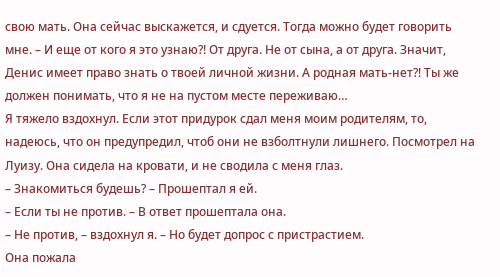свою мать. Она сейчас выскажется, и сдуется. Тогда можно будет говорить мне. – И еще от кого я это узнаю?! От друга. Не от сына, а от друга. Значит, Денис имеет право знать о твоей личной жизни. А родная мать-нет?! Ты же должен понимать, что я не на пустом месте переживаю…
Я тяжело вздохнул. Если этот придурок сдал меня моим родителям, то, надеюсь, что он предупредил, чтоб они не взболтнули лишнего. Посмотрел на Луизу. Она сидела на кровати, и не сводила с меня глаз.
– Знакомиться будешь? – Прошептал я ей.
– Если ты не против. – В ответ прошептала она.
– Не против, – вздохнул я. – Но будет допрос с пристрастием.
Она пожала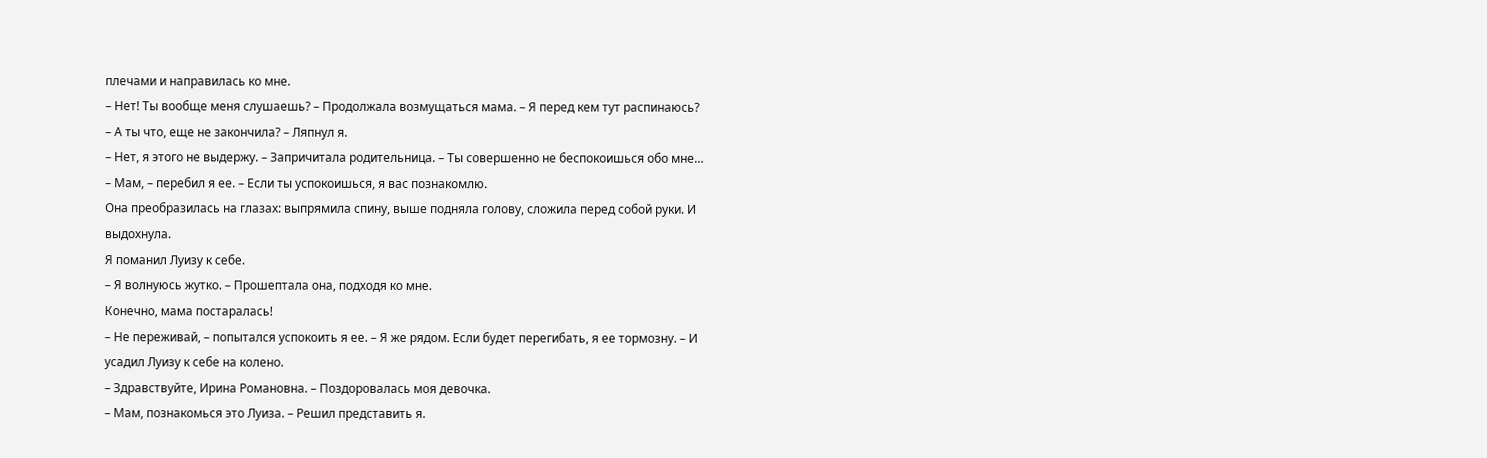плечами и направилась ко мне.
– Нет! Ты вообще меня слушаешь? – Продолжала возмущаться мама. – Я перед кем тут распинаюсь?
– А ты что, еще не закончила? – Ляпнул я.
– Нет, я этого не выдержу. – Запричитала родительница. – Ты совершенно не беспокоишься обо мне…
– Мам, – перебил я ее. – Если ты успокоишься, я вас познакомлю.
Она преобразилась на глазах: выпрямила спину, выше подняла голову, сложила перед собой руки. И выдохнула.
Я поманил Луизу к себе.
– Я волнуюсь жутко. – Прошептала она, подходя ко мне.
Конечно, мама постаралась!
– Не переживай, – попытался успокоить я ее. – Я же рядом. Если будет перегибать, я ее тормозну. – И усадил Луизу к себе на колено.
– Здравствуйте, Ирина Романовна. – Поздоровалась моя девочка.
– Мам, познакомься это Луиза. – Решил представить я.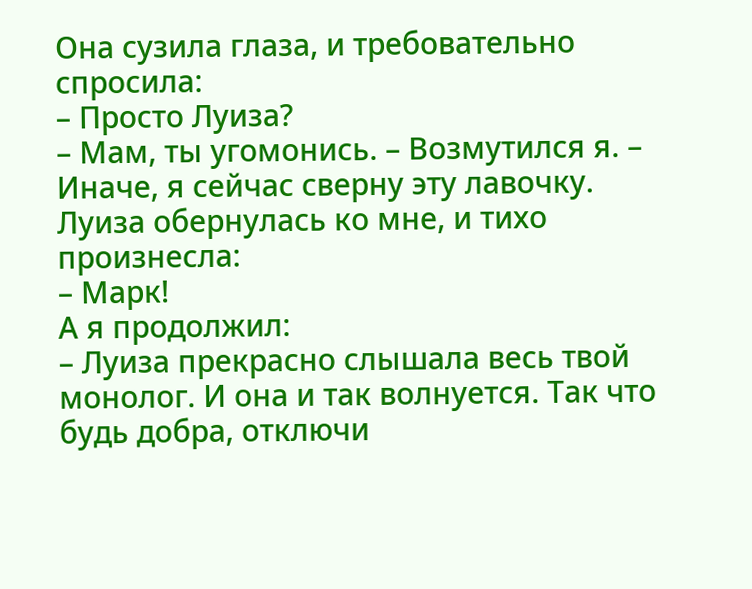Она сузила глаза, и требовательно спросила:
– Просто Луиза?
– Мам, ты угомонись. – Возмутился я. – Иначе, я сейчас сверну эту лавочку.
Луиза обернулась ко мне, и тихо произнесла:
– Марк!
А я продолжил:
– Луиза прекрасно слышала весь твой монолог. И она и так волнуется. Так что будь добра, отключи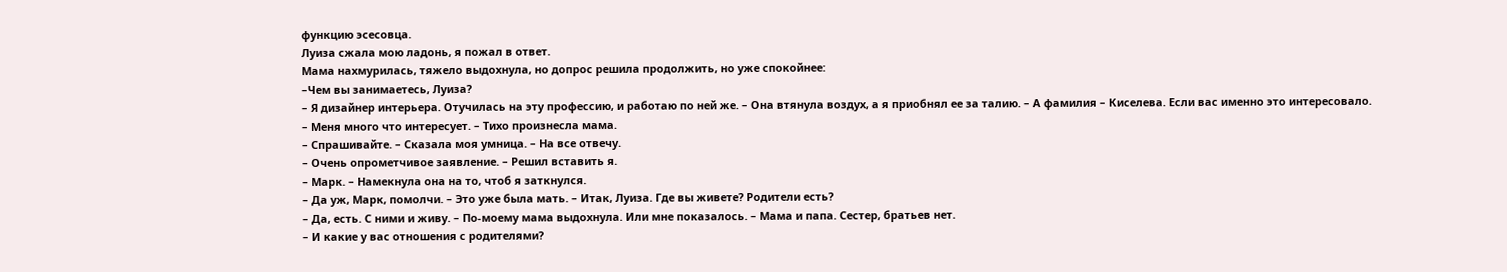функцию эсесовца.
Луиза сжала мою ладонь, я пожал в ответ.
Мама нахмурилась, тяжело выдохнула, но допрос решила продолжить, но уже спокойнее:
–Чем вы занимаетесь, Луиза?
– Я дизайнер интерьера. Отучилась на эту профессию, и работаю по ней же. – Она втянула воздух, а я приобнял ее за талию. – А фамилия – Киселева. Если вас именно это интересовало.
– Меня много что интересует. – Тихо произнесла мама.
– Спрашивайте. – Сказала моя умница. – На все отвечу.
– Очень опрометчивое заявление. – Решил вставить я.
– Марк. – Намекнула она на то, чтоб я заткнулся.
– Да уж, Марк, помолчи. – Это уже была мать. – Итак, Луиза. Где вы живете? Родители есть?
– Да, есть. С ними и живу. – По-моему мама выдохнула. Или мне показалось. – Мама и папа. Сестер, братьев нет.
– И какие у вас отношения с родителями?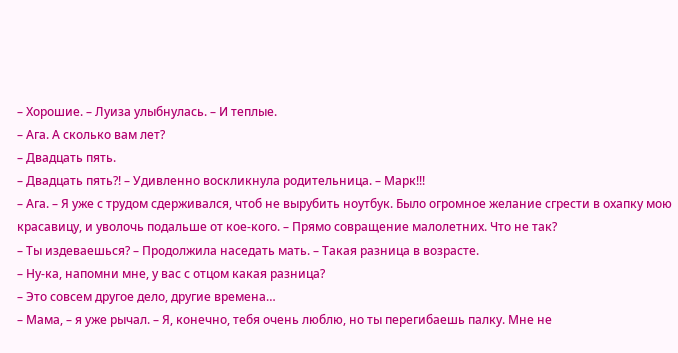– Хорошие. – Луиза улыбнулась. – И теплые.
– Ага. А сколько вам лет?
– Двадцать пять.
– Двадцать пять?! – Удивленно воскликнула родительница. – Марк!!!
– Ага. – Я уже с трудом сдерживался, чтоб не вырубить ноутбук. Было огромное желание сгрести в охапку мою красавицу, и уволочь подальше от кое-кого. – Прямо совращение малолетних. Что не так?
– Ты издеваешься? – Продолжила наседать мать. – Такая разница в возрасте.
– Ну-ка, напомни мне, у вас с отцом какая разница?
– Это совсем другое дело, другие времена…
– Мама, – я уже рычал. – Я, конечно, тебя очень люблю, но ты перегибаешь палку. Мне не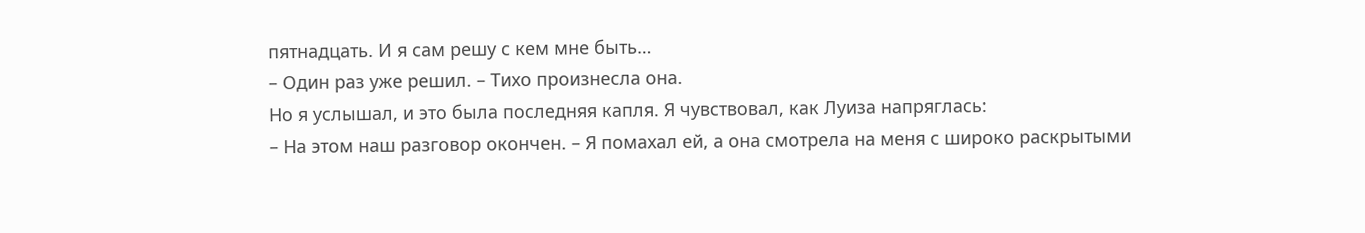пятнадцать. И я сам решу с кем мне быть…
– Один раз уже решил. – Тихо произнесла она.
Но я услышал, и это была последняя капля. Я чувствовал, как Луиза напряглась:
– На этом наш разговор окончен. – Я помахал ей, а она смотрела на меня с широко раскрытыми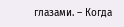глазами. – Когда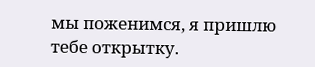мы поженимся, я пришлю тебе открытку.